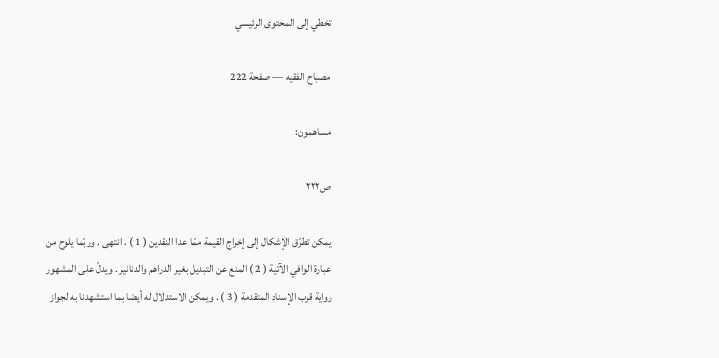تخطي إلى المحتوى الرئيسي

مصباح الفقيه — صفحة 222

مساهمون:

ص٢٢٢

يمكن تطرّق الإشكال إلى إخراج القيمة ممّا عدا النقدين ( 1 ) . انتهى . وربّما يلوح من عبارة الوافي الآتية ( 2 ) المنع عن التبديل بغير الدراهم والدنانير . ويدلّ على المشهور رواية قرب الإسناد المتقدمة ( 3 ) . ويمكن الاستدلال له أيضا بما استشهدنا به لجواز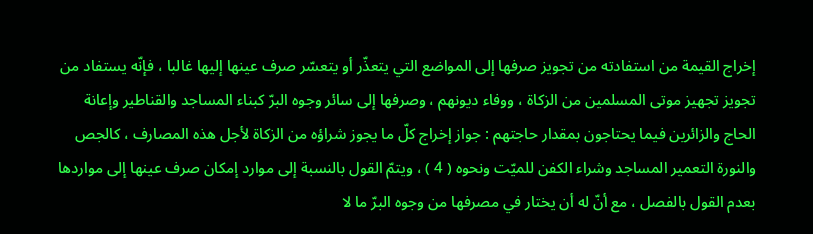إخراج القيمة من استفادته من تجويز صرفها إلى المواضع التي يتعذّر أو يتعسّر صرف عينها إليها غالبا ، فإنّه يستفاد من تجويز تجهيز موتى المسلمين من الزكاة ، ووفاء ديونهم ، وصرفها إلى سائر وجوه البرّ كبناء المساجد والقناطير وإعانة الحاج والزائرين فيما يحتاجون بمقدار حاجتهم : جواز إخراج كلّ ما يجوز شراؤه من الزكاة لأجل هذه المصارف ، كالجص والنورة التعمير المساجد وشراء الكفن للميّت ونحوه ( 4 ) ، ويتمّ القول بالنسبة إلى موارد إمكان صرف عينها إلى مواردها بعدم القول بالفصل ، مع أنّ له أن يختار في مصرفها من وجوه البرّ ما لا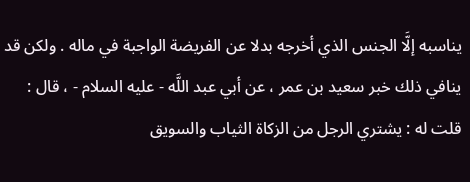يناسبه إلَّا الجنس الذي أخرجه بدلا عن الفريضة الواجبة في ماله . ولكن قد ينافي ذلك خبر سعيد بن عمر ، عن أبي عبد اللَّه - عليه السلام - ، قال : قلت له : يشتري الرجل من الزكاة الثياب والسويق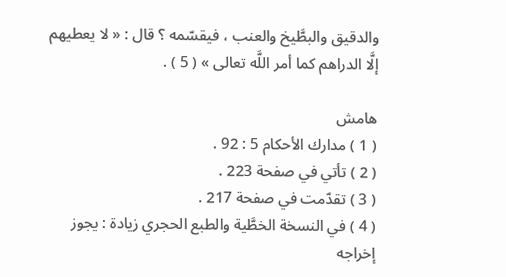والدقيق والبطَّيخ والعنب ، فيقسّمه ؟ قال : « لا يعطيهم إلَّا الدراهم كما أمر اللَّه تعالى » ( 5 ) .

هامش
( 1 ) مدارك الأحكام 5 : 92 .
( 2 ) تأتي في صفحة 223 .
( 3 ) تقدّمت في صفحة 217 .
( 4 ) في النسخة الخطَّية والطبع الحجري زيادة : يجوز إخراجه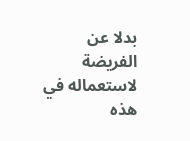بدلا عن الفريضة لاستعماله في هذه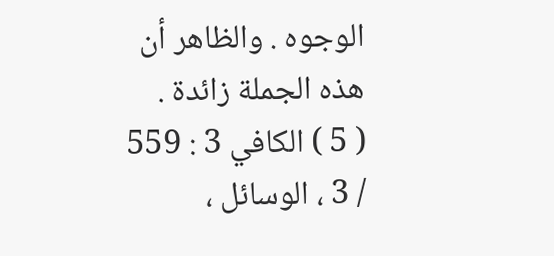الوجوه . والظاهر أن هذه الجملة زائدة .
( 5 ) الكافي 3 : 559 / 3 ، الوسائل ،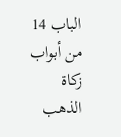الباب 14 من أبواب زكاة الذهب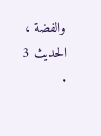والفضة ، الحديث 3 .